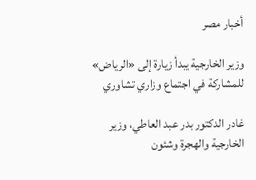أخبار مصر

وزير الخارجية يبدأ زيارة إلى «الرياض» للمشاركة في اجتماع وزاري تشاوري

غادر الدكتور بدر عبد العاطي، وزير الخارجية والهجرة وشئون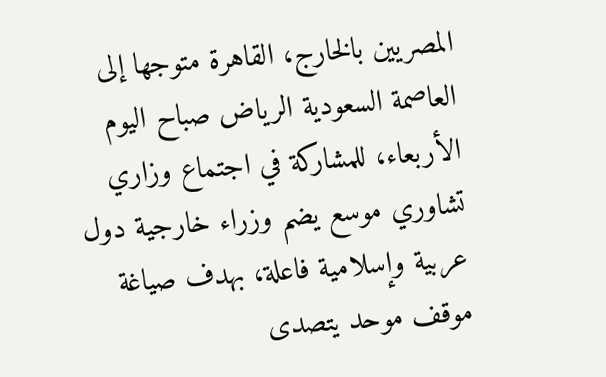المصريين بالخارج، القاهرة متوجها إلى العاصمة السعودية الرياض صباح اليوم الأربعاء، للمشاركة في اجتماع وزاري تشاوري موسع يضم وزراء خارجية دول عربية وإسلامية فاعلة، بهدف صياغة موقف موحد يتصدى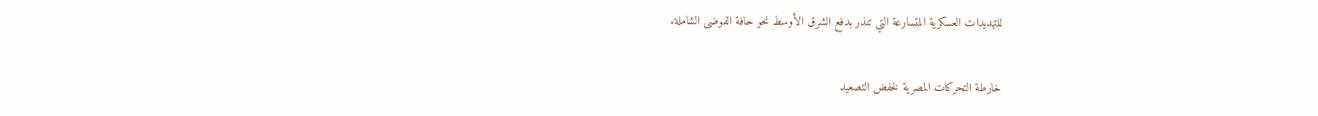للتهديدات العسكرية المتسارعة التي تنذر بدفع الشرق الأوسط نحو حافة الفوضى الشاملة.

خارطة التحركات المصرية لخفض التصعيد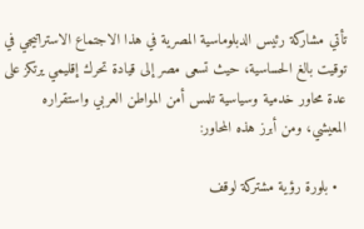تأتي مشاركة رئيس الدبلوماسية المصرية في هذا الاجتماع الاستراتيجي في توقيت بالغ الحساسية، حيث تسعى مصر إلى قيادة تحرك إقليمي يرتكز على عدة محاور خدمية وسياسية تلمس أمن المواطن العربي واستقراره المعيشي، ومن أبرز هذه المحاور:

  • بلورة رؤية مشتركة لوقف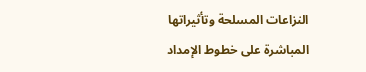النزاعات المسلحة وتأثيراتها المباشرة على خطوط الإمداد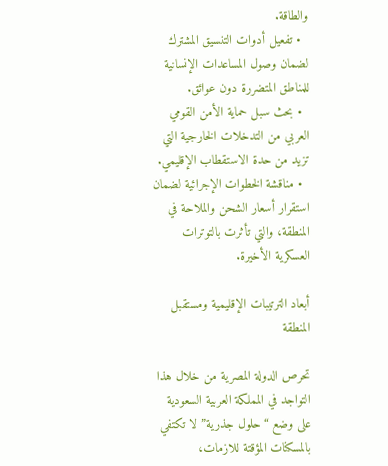والطاقة.
  • تفعيل أدوات التنسيق المشترك لضمان وصول المساعدات الإنسانية للمناطق المتضررة دون عوائق.
  • بحث سبل حماية الأمن القومي العربي من التدخلات الخارجية التي تزيد من حدة الاستقطاب الإقليمي.
  • مناقشة الخطوات الإجرائية لضمان استقرار أسعار الشحن والملاحة في المنطقة، والتي تأثرت بالتوترات العسكرية الأخيرة.

أبعاد الترتيبات الإقليمية ومستقبل المنطقة

تحرص الدولة المصرية من خلال هذا التواجد في المملكة العربية السعودية على وضع “حلول جذرية” لا تكتفي بالمسكنات المؤقتة للازمات،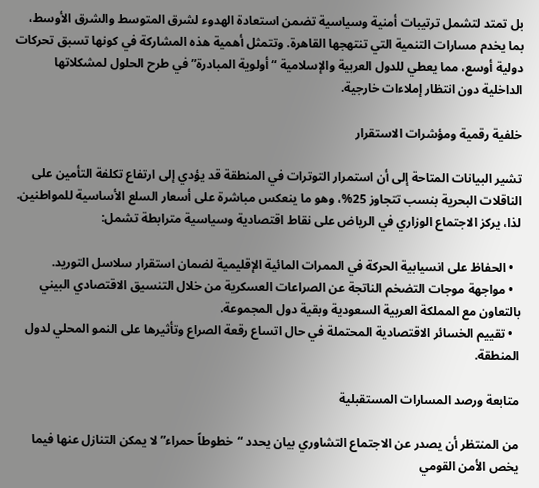بل تمتد لتشمل ترتيبات أمنية وسياسية تضمن استعادة الهدوء لشرق المتوسط والشرق الأوسط، بما يخدم مسارات التنمية التي تنتهجها القاهرة. وتتمثل أهمية هذه المشاركة في كونها تسبق تحركات دولية أوسع، مما يعطي للدول العربية والإسلامية “أولوية المبادرة” في طرح الحلول لمشكلاتها الداخلية دون انتظار إملاءات خارجية.

خلفية رقمية ومؤشرات الاستقرار

تشير البيانات المتاحة إلى أن استمرار التوترات في المنطقة قد يؤدي إلى ارتفاع تكلفة التأمين على الناقلات البحرية بنسب تتجاوز 25%، وهو ما ينعكس مباشرة على أسعار السلع الأساسية للمواطنين. لذا، يركز الاجتماع الوزاري في الرياض على نقاط اقتصادية وسياسية مترابطة تشمل:

  • الحفاظ على انسيابية الحركة في الممرات المائية الإقليمية لضمان استقرار سلاسل التوريد.
  • مواجهة موجات التضخم الناتجة عن الصراعات العسكرية من خلال التنسيق الاقتصادي البيني بالتعاون مع المملكة العربية السعودية وبقية دول المجموعة.
  • تقييم الخسائر الاقتصادية المحتملة في حال اتساع رقعة الصراع وتأثيرها على النمو المحلي لدول المنطقة.

متابعة ورصد المسارات المستقبلية

من المنتظر أن يصدر عن الاجتماع التشاوري بيان يحدد “خطوطاً حمراء” لا يمكن التنازل عنها فيما يخص الأمن القومي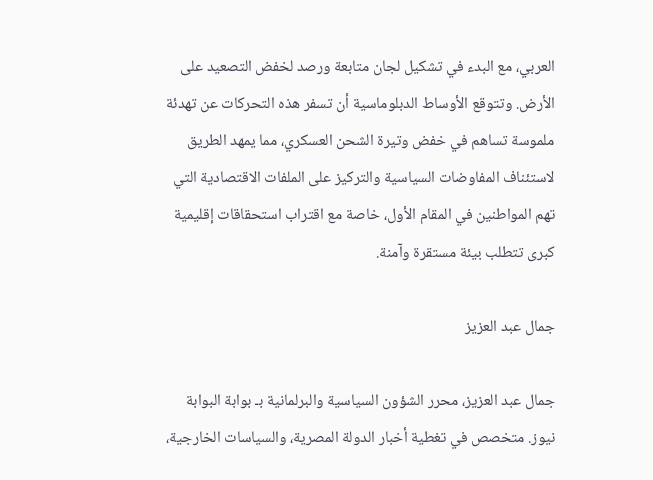العربي، مع البدء في تشكيل لجان متابعة ورصد لخفض التصعيد على الأرض. وتتوقع الأوساط الدبلوماسية أن تسفر هذه التحركات عن تهدئة ملموسة تساهم في خفض وتيرة الشحن العسكري، مما يمهد الطريق لاستئناف المفاوضات السياسية والتركيز على الملفات الاقتصادية التي تهم المواطنين في المقام الأول، خاصة مع اقتراب استحقاقات إقليمية كبرى تتطلب بيئة مستقرة وآمنة.

جمال عبد العزيز

جمال عبد العزيز، محرر الشؤون السياسية والبرلمانية بـ بوابة البوابة نيوز. متخصص في تغطية أخبار الدولة المصرية، والسياسات الخارجية،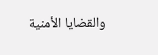والقضايا الأمنية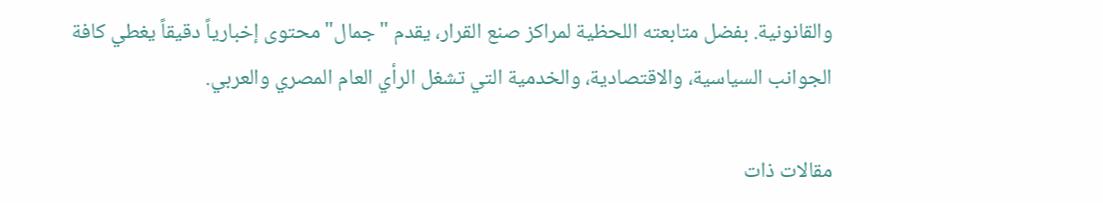والقانونية. بفضل متابعته اللحظية لمراكز صنع القرار، يقدم "جمال" محتوى إخبارياً دقيقاً يغطي كافة الجوانب السياسية، والاقتصادية، والخدمية التي تشغل الرأي العام المصري والعربي.

مقالات ذات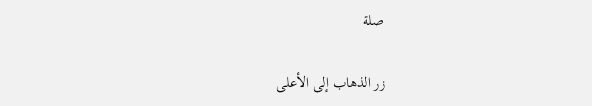صلة

زر الذهاب إلى الأعلى